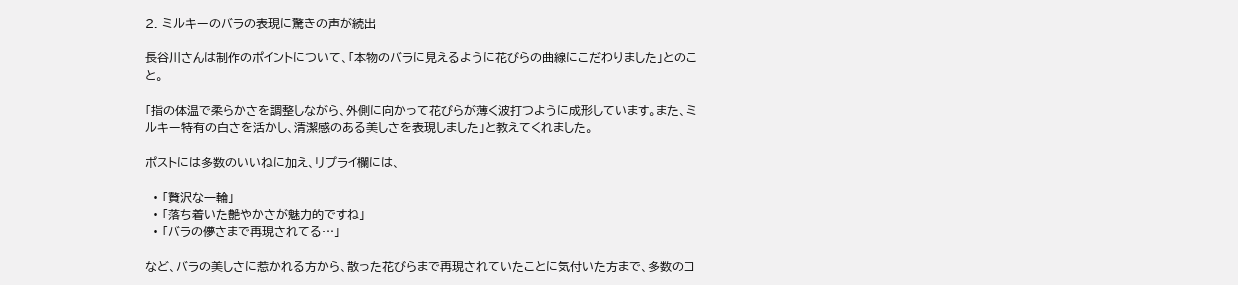2. ミルキーのバラの表現に驚きの声が続出

長谷川さんは制作のポイントについて、「本物のバラに見えるように花びらの曲線にこだわりました」とのこと。

「指の体温で柔らかさを調整しながら、外側に向かって花びらが薄く波打つように成形しています。また、ミルキー特有の白さを活かし、清潔感のある美しさを表現しました」と教えてくれました。

ポストには多数のいいねに加え、リプライ欄には、

  • 「贅沢な一輪」
  • 「落ち着いた艶やかさが魅力的ですね」
  • 「バラの儚さまで再現されてる…」

など、バラの美しさに惹かれる方から、散った花びらまで再現されていたことに気付いた方まで、多数のコ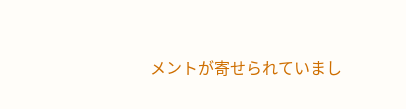メントが寄せられていまし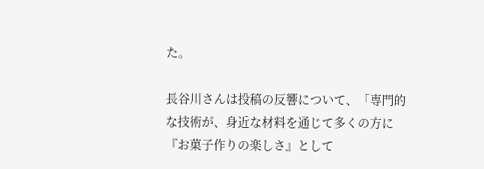た。

長谷川さんは投稿の反響について、「専門的な技術が、身近な材料を通じて多くの方に『お菓子作りの楽しさ』として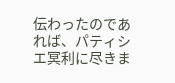伝わったのであれば、パティシエ冥利に尽きま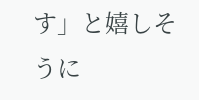す」と嬉しそうに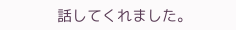話してくれました。